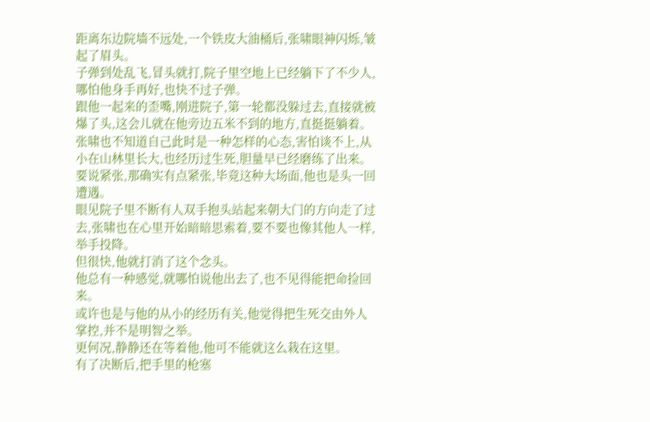距离东边院墙不远处,一个铁皮大油桶后,张啸眼神闪烁,皱起了眉头。
子弹到处乱飞,冒头就打,院子里空地上已经躺下了不少人,哪怕他身手再好,也快不过子弹。
跟他一起来的歪嘴,刚进院子,第一轮都没躲过去,直接就被爆了头,这会儿就在他旁边五米不到的地方,直挺挺躺着。
张啸也不知道自己此时是一种怎样的心态,害怕谈不上,从小在山林里长大,也经历过生死,胆量早已经磨练了出来。
要说紧张,那确实有点紧张,毕竟这种大场面,他也是头一回遭遇。
眼见院子里不断有人双手抱头站起来朝大门的方向走了过去,张啸也在心里开始暗暗思索着,要不要也像其他人一样,举手投降。
但很快,他就打消了这个念头。
他总有一种感觉,就哪怕说他出去了,也不见得能把命捡回来。
或许也是与他的从小的经历有关,他觉得把生死交由外人掌控,并不是明智之举。
更何况,静静还在等着他,他可不能就这么栽在这里。
有了决断后,把手里的枪塞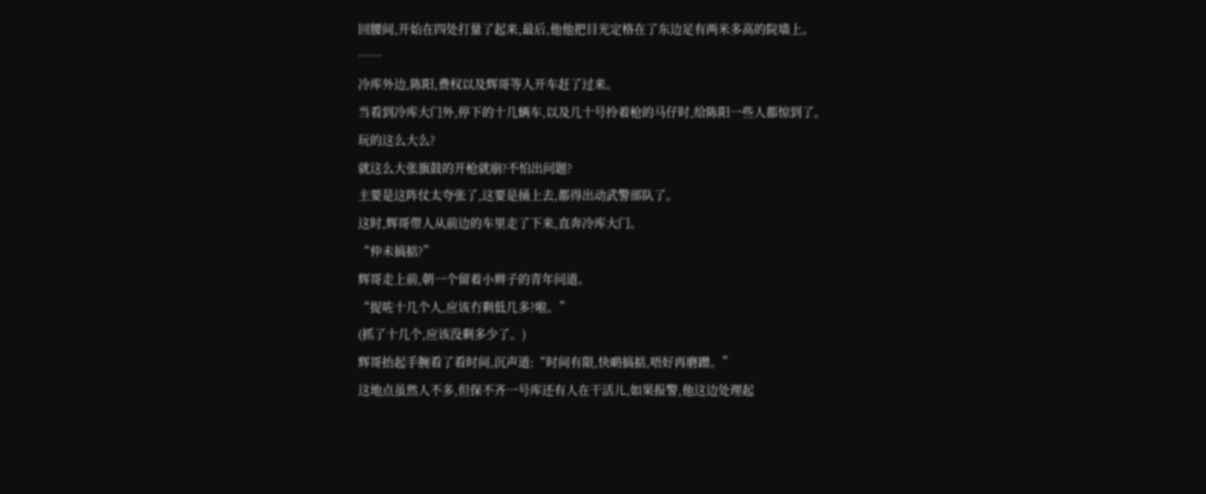回腰间,开始在四处打量了起来,最后,他他把目光定格在了东边足有两米多高的院墙上。
……
冷库外边,陈阳,费权以及辉哥等人开车赶了过来。
当看到冷库大门外,停下的十几辆车,以及几十号拎着枪的马仔时,给陈阳一些人都惊到了。
玩的这么大么?
就这么大张旗鼓的开枪就崩?不怕出问题?
主要是这阵仗太夸张了,这要是捅上去,都得出动武警部队了。
这时,辉哥带人从前边的车里走了下来,直奔冷库大门。
“仲未搞掂?”
辉哥走上前,朝一个留着小辫子的青年问道。
“捉咗十几个人,应该冇剩低几多?啦。”
(抓了十几个,应该没剩多少了。)
辉哥抬起手腕看了看时间,沉声道:“时间有限,快啲搞掂,唔好再磨蹭。”
这地点虽然人不多,但保不齐一号库还有人在干活儿,如果报警,他这边处理起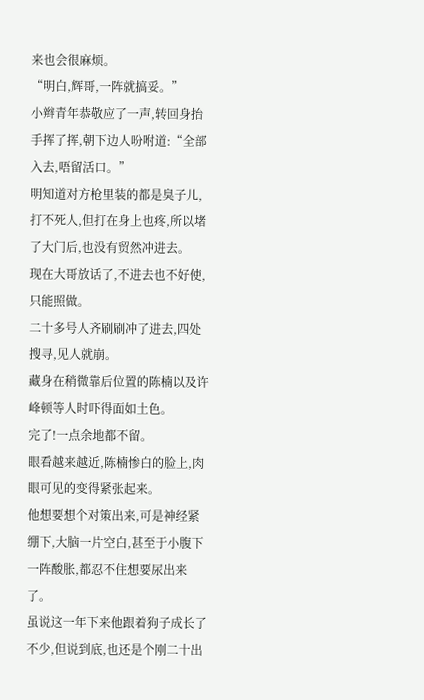来也会很麻烦。
“明白,辉哥,一阵就搞妥。”
小辫青年恭敬应了一声,转回身抬手挥了挥,朝下边人吩咐道:“全部入去,唔留活口。”
明知道对方枪里装的都是臭子儿,打不死人,但打在身上也疼,所以堵了大门后,也没有贸然冲进去。
现在大哥放话了,不进去也不好使,只能照做。
二十多号人齐刷刷冲了进去,四处搜寻,见人就崩。
藏身在稍微靠后位置的陈楠以及许峰顿等人时吓得面如土色。
完了!一点余地都不留。
眼看越来越近,陈楠惨白的脸上,肉眼可见的变得紧张起来。
他想要想个对策出来,可是神经紧绷下,大脑一片空白,甚至于小腹下一阵酸胀,都忍不住想要尿出来了。
虽说这一年下来他跟着狗子成长了不少,但说到底,也还是个刚二十出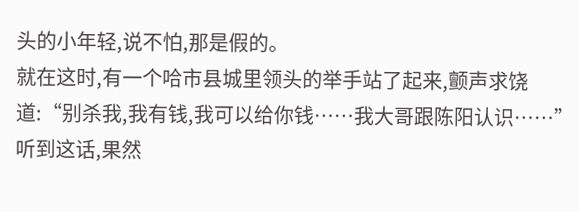头的小年轻,说不怕,那是假的。
就在这时,有一个哈市县城里领头的举手站了起来,颤声求饶道:“别杀我,我有钱,我可以给你钱……我大哥跟陈阳认识……”
听到这话,果然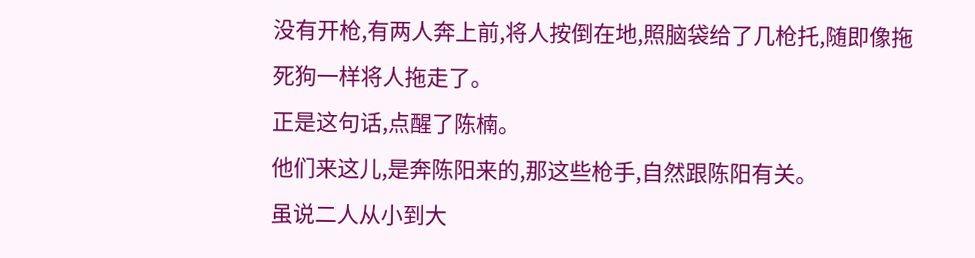没有开枪,有两人奔上前,将人按倒在地,照脑袋给了几枪托,随即像拖死狗一样将人拖走了。
正是这句话,点醒了陈楠。
他们来这儿,是奔陈阳来的,那这些枪手,自然跟陈阳有关。
虽说二人从小到大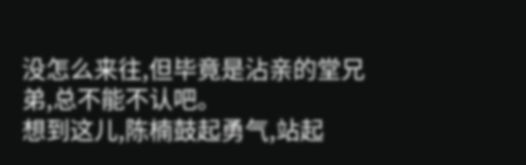没怎么来往,但毕竟是沾亲的堂兄弟,总不能不认吧。
想到这儿,陈楠鼓起勇气,站起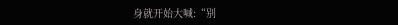身就开始大喊:“别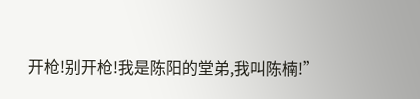开枪!别开枪!我是陈阳的堂弟,我叫陈楠!”